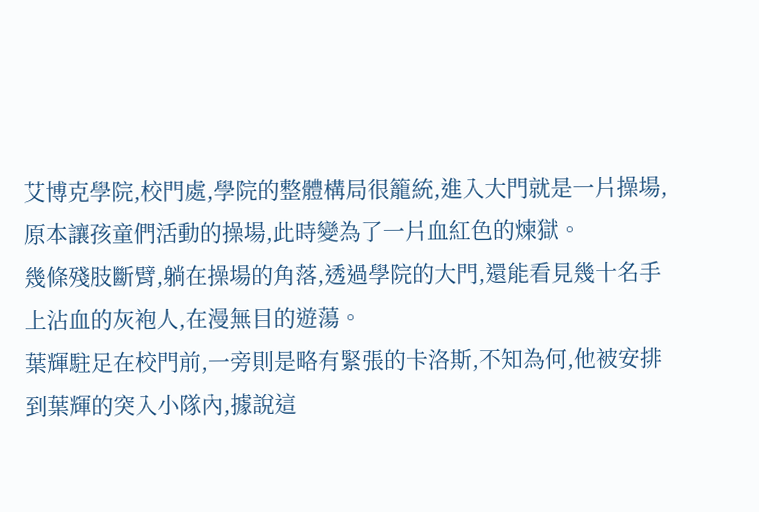艾博克學院,校門處,學院的整體構局很籠統,進入大門就是一片操場,原本讓孩童們活動的操場,此時變為了一片血紅色的煉獄。
幾條殘肢斷臂,躺在操場的角落,透過學院的大門,還能看見幾十名手上沾血的灰袍人,在漫無目的遊蕩。
葉輝駐足在校門前,一旁則是略有緊張的卡洛斯,不知為何,他被安排到葉輝的突入小隊內,據說這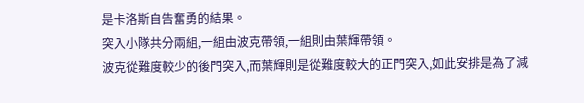是卡洛斯自告奮勇的結果。
突入小隊共分兩組,一組由波克帶領,一組則由葉輝帶領。
波克從難度較少的後門突入,而葉輝則是從難度較大的正門突入,如此安排是為了減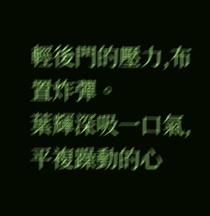輕後門的壓力,布置炸彈。
葉輝深吸一口氣,平複躁動的心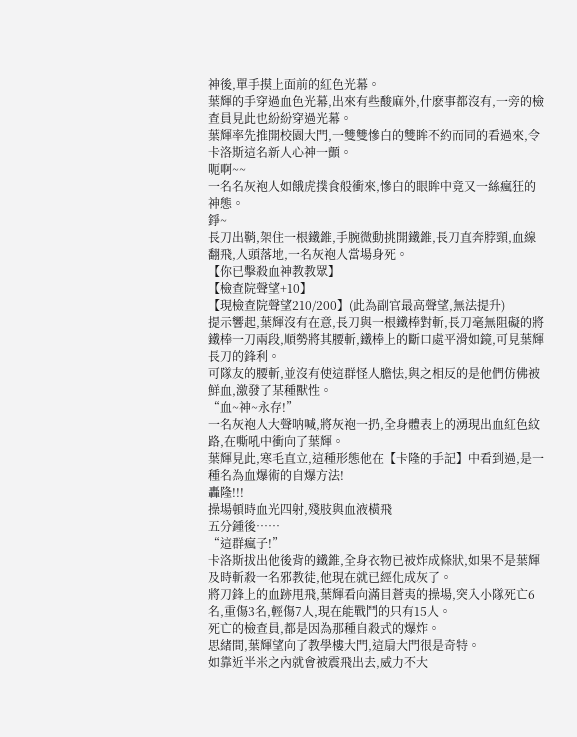神後,單手摸上面前的紅色光幕。
葉輝的手穿過血色光幕,出來有些酸麻外,什麽事都沒有,一旁的檢查員見此也紛紛穿過光幕。
葉輝率先推開校園大門,一雙雙慘白的雙眸不約而同的看過來,令卡洛斯這名新人心神一顫。
呃啊~~
一名名灰袍人如餓虎撲食般衝來,慘白的眼眸中竟又一絲瘋狂的神態。
錚~
長刀出鞘,架住一根鐵錐,手腕微動挑開鐵錐,長刀直奔脖頸,血線翻飛,人頭落地,一名灰袍人當場身死。
【你已擊殺血神教教眾】
【檢查院聲望+10】
【現檢查院聲望210/200】(此為副官最高聲望,無法提升)
提示響起,葉輝沒有在意,長刀與一根鐵棒對斬,長刀毫無阻礙的將鐵棒一刀兩段,順勢將其腰斬,鐵棒上的斷口處平滑如鏡,可見葉輝長刀的鋒利。
可隊友的腰斬,並沒有使這群怪人膽怯,與之相反的是他們仿佛被鮮血,激發了某種獸性。
“血~神~永存!”
一名灰袍人大聲呐喊,將灰袍一扔,全身體表上的湧現出血紅色紋路,在嘶吼中衝向了葉輝。
葉輝見此,寒毛直立,這種形態他在【卡隆的手記】中看到過,是一種名為血爆術的自爆方法!
轟隆!!!
操場頓時血光四射,殘肢與血液橫飛
五分鍾後……
“這群瘋子!”
卡洛斯拔出他後背的鐵錐,全身衣物已被炸成條狀,如果不是葉輝及時斬殺一名邪教徒,他現在就已經化成灰了。
將刀鋒上的血跡甩飛,葉輝看向滿目蒼夷的操場,突入小隊死亡6名,重傷3名,輕傷7人,現在能戰鬥的只有15人。
死亡的檢查員,都是因為那種自殺式的爆炸。
思緒間,葉輝望向了教學樓大門,這扇大門很是奇特。
如靠近半米之內就會被震飛出去,威力不大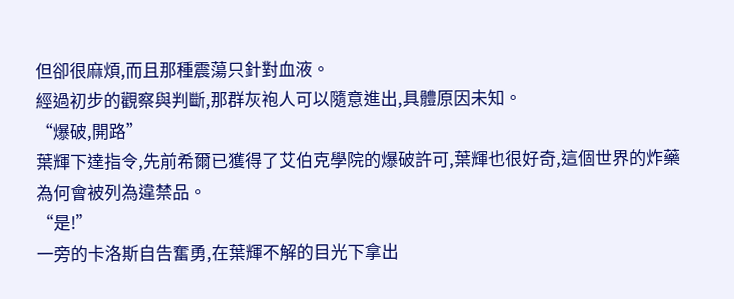但卻很麻煩,而且那種震蕩只針對血液。
經過初步的觀察與判斷,那群灰袍人可以隨意進出,具體原因未知。
“爆破,開路”
葉輝下達指令,先前希爾已獲得了艾伯克學院的爆破許可,葉輝也很好奇,這個世界的炸藥為何會被列為違禁品。
“是!”
一旁的卡洛斯自告奮勇,在葉輝不解的目光下拿出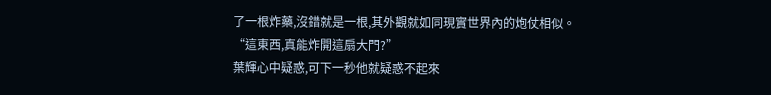了一根炸藥,沒錯就是一根,其外觀就如同現實世界內的炮仗相似。
“這東西,真能炸開這扇大門?”
葉輝心中疑惑,可下一秒他就疑惑不起來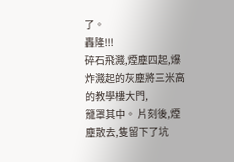了。
轟隆!!!
碎石飛濺,煙塵四起,爆炸濺起的灰塵將三米高的教學樓大門,
籠罩其中。 片刻後,煙塵散去,隻留下了坑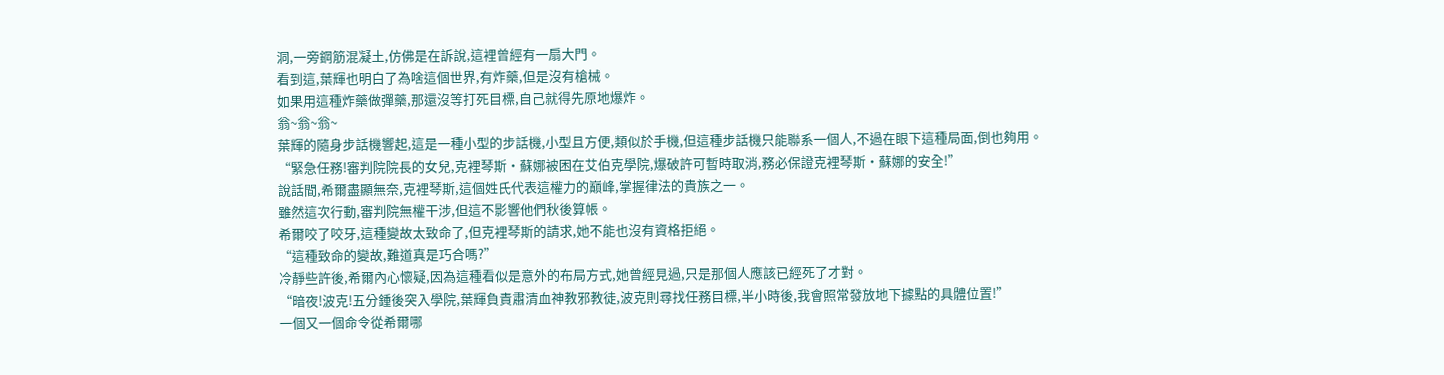洞,一旁鋼筋混凝土,仿佛是在訴說,這裡曾經有一扇大門。
看到這,葉輝也明白了為啥這個世界,有炸藥,但是沒有槍械。
如果用這種炸藥做彈藥,那還沒等打死目標,自己就得先原地爆炸。
翁~翁~翁~
葉輝的隨身步話機響起,這是一種小型的步話機,小型且方便,類似於手機,但這種步話機只能聯系一個人,不過在眼下這種局面,倒也夠用。
“緊急任務!審判院院長的女兒,克裡琴斯·蘇娜被困在艾伯克學院,爆破許可暫時取消,務必保證克裡琴斯·蘇娜的安全!”
說話間,希爾盡顯無奈,克裡琴斯,這個姓氏代表這權力的巔峰,掌握律法的貴族之一。
雖然這次行動,審判院無權干涉,但這不影響他們秋後算帳。
希爾咬了咬牙,這種變故太致命了,但克裡琴斯的請求,她不能也沒有資格拒絕。
“這種致命的變故,難道真是巧合嗎?”
冷靜些許後,希爾內心懷疑,因為這種看似是意外的布局方式,她曾經見過,只是那個人應該已經死了才對。
“暗夜!波克!五分鍾後突入學院,葉輝負責肅清血神教邪教徒,波克則尋找任務目標,半小時後,我會照常發放地下據點的具體位置!”
一個又一個命令從希爾哪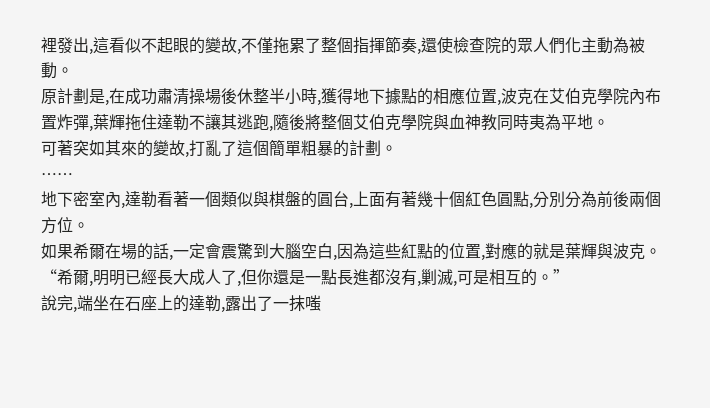裡發出,這看似不起眼的變故,不僅拖累了整個指揮節奏,還使檢查院的眾人們化主動為被動。
原計劃是,在成功肅清操場後休整半小時,獲得地下據點的相應位置,波克在艾伯克學院內布置炸彈,葉輝拖住達勒不讓其逃跑,隨後將整個艾伯克學院與血神教同時夷為平地。
可著突如其來的變故,打亂了這個簡單粗暴的計劃。
……
地下密室內,達勒看著一個類似與棋盤的圓台,上面有著幾十個紅色圓點,分別分為前後兩個方位。
如果希爾在場的話,一定會震驚到大腦空白,因為這些紅點的位置,對應的就是葉輝與波克。
“希爾,明明已經長大成人了,但你還是一點長進都沒有,剿滅,可是相互的。”
說完,端坐在石座上的達勒,露出了一抹嗤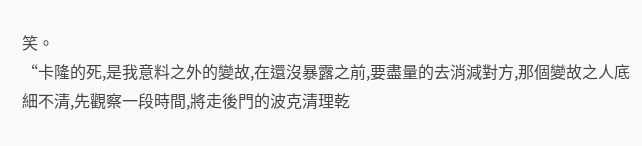笑。
“卡隆的死,是我意料之外的變故,在還沒暴露之前,要盡量的去消減對方,那個變故之人底細不清,先觀察一段時間,將走後門的波克清理乾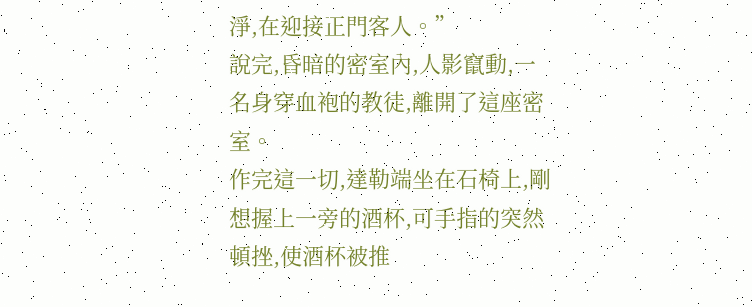淨,在迎接正門客人。”
說完,昏暗的密室內,人影竄動,一名身穿血袍的教徒,離開了這座密室。
作完這一切,達勒端坐在石椅上,剛想握上一旁的酒杯,可手指的突然頓挫,使酒杯被推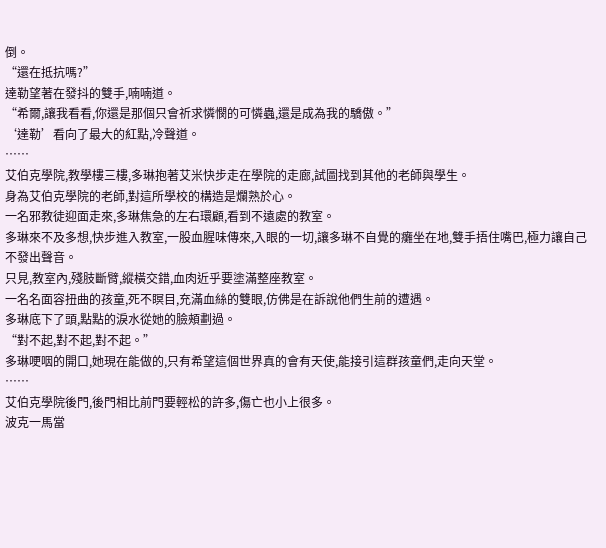倒。
“還在抵抗嗎?”
達勒望著在發抖的雙手,喃喃道。
“希爾,讓我看看,你還是那個只會祈求憐憫的可憐蟲,還是成為我的驕傲。”
‘達勒’看向了最大的紅點,冷聲道。
……
艾伯克學院,教學樓三樓,多琳抱著艾米快步走在學院的走廊,試圖找到其他的老師與學生。
身為艾伯克學院的老師,對這所學校的構造是爛熟於心。
一名邪教徒迎面走來,多琳焦急的左右環顧,看到不遠處的教室。
多琳來不及多想,快步進入教室,一股血腥味傳來,入眼的一切,讓多琳不自覺的癱坐在地,雙手捂住嘴巴,極力讓自己不發出聲音。
只見,教室內,殘肢斷臂,縱橫交錯,血肉近乎要塗滿整座教室。
一名名面容扭曲的孩童,死不瞑目,充滿血絲的雙眼,仿佛是在訴說他們生前的遭遇。
多琳底下了頭,點點的淚水從她的臉頰劃過。
“對不起,對不起,對不起。”
多琳哽咽的開口,她現在能做的,只有希望這個世界真的會有天使,能接引這群孩童們,走向天堂。
……
艾伯克學院後門,後門相比前門要輕松的許多,傷亡也小上很多。
波克一馬當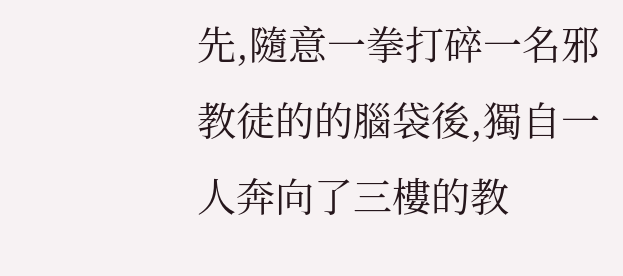先,隨意一拳打碎一名邪教徒的的腦袋後,獨自一人奔向了三樓的教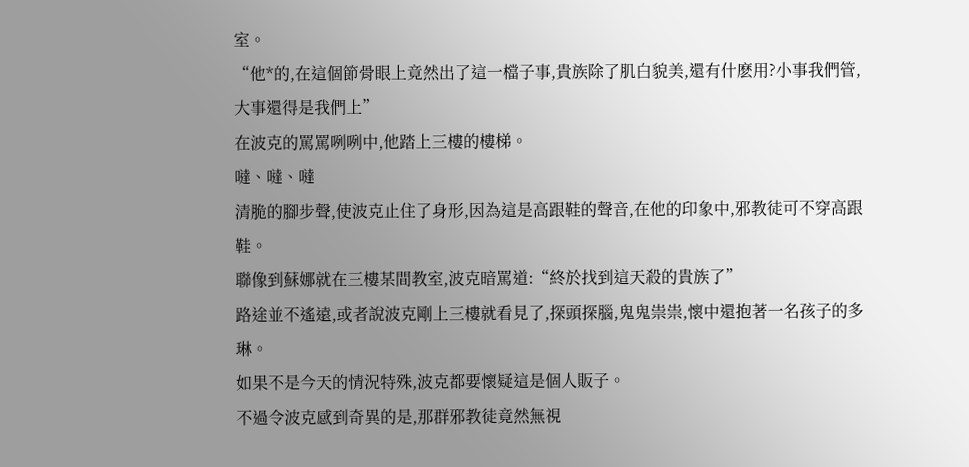室。
“他*的,在這個節骨眼上竟然出了這一檔子事,貴族除了肌白貌美,還有什麽用?小事我們管,大事還得是我們上”
在波克的罵罵咧咧中,他踏上三樓的樓梯。
噠、噠、噠
清脆的腳步聲,使波克止住了身形,因為這是高跟鞋的聲音,在他的印象中,邪教徒可不穿高跟鞋。
聯像到蘇娜就在三樓某間教室,波克暗罵道:“終於找到這天殺的貴族了”
路途並不遙遠,或者說波克剛上三樓就看見了,探頭探腦,鬼鬼祟祟,懷中還抱著一名孩子的多琳。
如果不是今天的情況特殊,波克都要懷疑這是個人販子。
不過令波克感到奇異的是,那群邪教徒竟然無視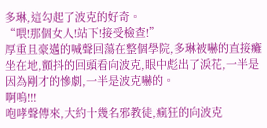多琳,這勾起了波克的好奇。
“喂!那個女人!站下!接受檢查!”
厚重且豪邁的喊聲回蕩在整個學院,多琳被嚇的直接癱坐在地,顫抖的回頭看向波克,眼中彪出了淚花,一半是因為剛才的慘劇,一半是波克嚇的。
啊嗚!!!
咆哮聲傳來,大約十幾名邪教徒,瘋狂的向波克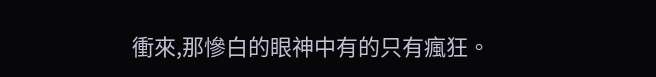衝來,那慘白的眼神中有的只有瘋狂。